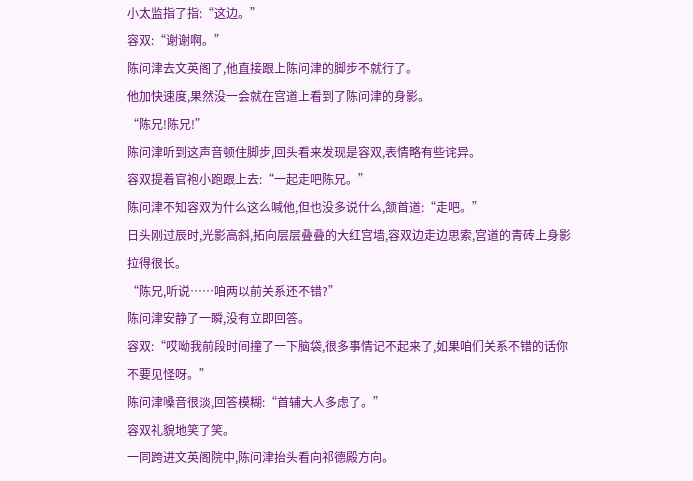小太监指了指:“这边。”
容双:“谢谢啊。”
陈问津去文英阁了,他直接跟上陈问津的脚步不就行了。
他加快速度,果然没一会就在宫道上看到了陈问津的身影。
“陈兄!陈兄!”
陈问津听到这声音顿住脚步,回头看来发现是容双,表情略有些诧异。
容双提着官袍小跑跟上去:“一起走吧陈兄。”
陈问津不知容双为什么这么喊他,但也没多说什么,颔首道:“走吧。”
日头刚过辰时,光影高斜,拓向层层叠叠的大红宫墙,容双边走边思索,宫道的青砖上身影拉得很长。
“陈兄,听说……咱两以前关系还不错?”
陈问津安静了一瞬,没有立即回答。
容双:“哎呦我前段时间撞了一下脑袋,很多事情记不起来了,如果咱们关系不错的话你不要见怪呀。”
陈问津嗓音很淡,回答模糊:“首辅大人多虑了。”
容双礼貌地笑了笑。
一同跨进文英阁院中,陈问津抬头看向祁德殿方向。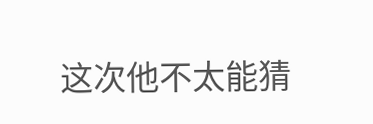这次他不太能猜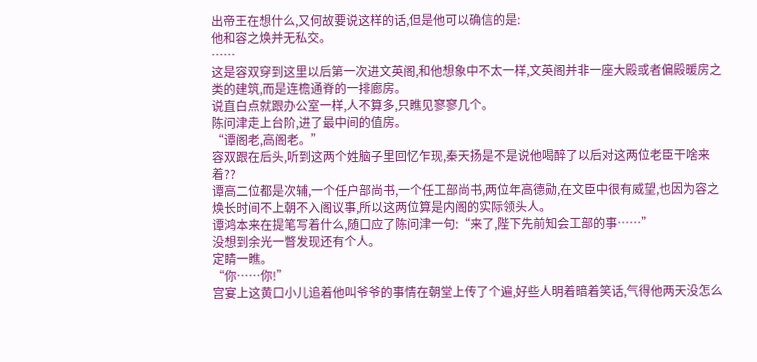出帝王在想什么,又何故要说这样的话,但是他可以确信的是:
他和容之焕并无私交。
……
这是容双穿到这里以后第一次进文英阁,和他想象中不太一样,文英阁并非一座大殿或者偏殿暖房之类的建筑,而是连檐通脊的一排廊房。
说直白点就跟办公室一样,人不算多,只瞧见寥寥几个。
陈问津走上台阶,进了最中间的值房。
“谭阁老,高阁老。”
容双跟在后头,听到这两个姓脑子里回忆乍现,秦天扬是不是说他喝醉了以后对这两位老臣干啥来着??
谭高二位都是次辅,一个任户部尚书,一个任工部尚书,两位年高德勋,在文臣中很有威望,也因为容之焕长时间不上朝不入阁议事,所以这两位算是内阁的实际领头人。
谭鸿本来在提笔写着什么,随口应了陈问津一句:“来了,陛下先前知会工部的事……”
没想到余光一瞥发现还有个人。
定睛一瞧。
“你……你!”
宫宴上这黄口小儿追着他叫爷爷的事情在朝堂上传了个遍,好些人明着暗着笑话,气得他两天没怎么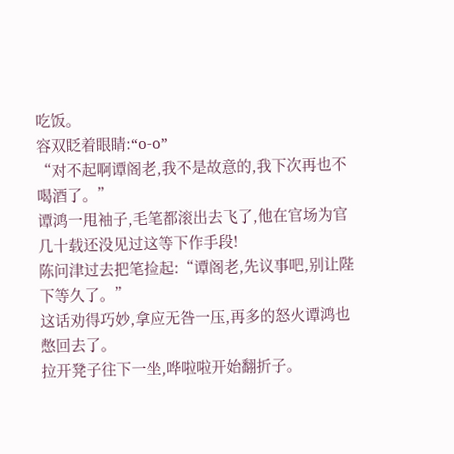吃饭。
容双眨着眼睛:“o-o”
“对不起啊谭阁老,我不是故意的,我下次再也不喝酒了。”
谭鸿一甩袖子,毛笔都滚出去飞了,他在官场为官几十载还没见过这等下作手段!
陈问津过去把笔捡起:“谭阁老,先议事吧,别让陛下等久了。”
这话劝得巧妙,拿应无咎一压,再多的怒火谭鸿也憋回去了。
拉开凳子往下一坐,哗啦啦开始翻折子。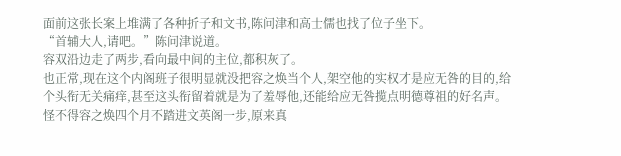面前这张长案上堆满了各种折子和文书,陈问津和高士儒也找了位子坐下。
“首辅大人,请吧。”陈问津说道。
容双沿边走了两步,看向最中间的主位,都积灰了。
也正常,现在这个内阁班子很明显就没把容之焕当个人,架空他的实权才是应无咎的目的,给个头衔无关痛痒,甚至这头衔留着就是为了羞辱他,还能给应无咎揽点明德尊祖的好名声。
怪不得容之焕四个月不踏进文英阁一步,原来真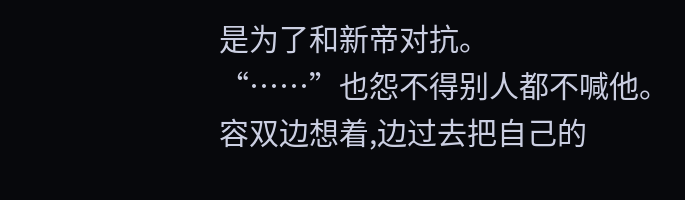是为了和新帝对抗。
“……”也怨不得别人都不喊他。
容双边想着,边过去把自己的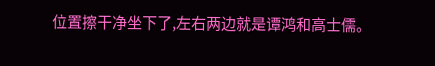位置擦干净坐下了,左右两边就是谭鸿和高士儒。